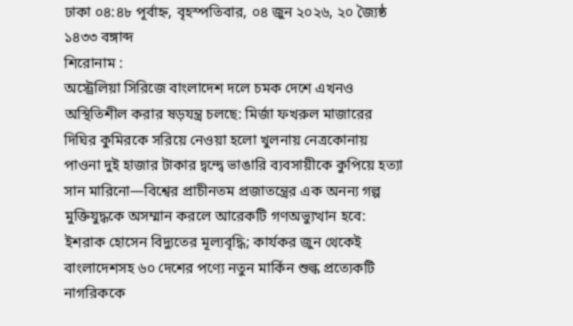ঢাকা ০৪:৪৮ পূর্বাহ্ন, বৃহস্পতিবার, ০৪ জুন ২০২৬, ২০ জ্যৈষ্ঠ ১৪৩৩ বঙ্গাব্দ
শিরোনাম :
অস্ট্রেলিয়া সিরিজে বাংলাদেশ দলে চমক দেশে এখনও অস্থিতিশীল করার ষড়যন্ত্র চলছে: মির্জা ফখরুল মাজারের দিঘির কুমিরকে সরিয়ে নেওয়া হলো খুলনায় নেত্রকোনায় পাওনা দুই হাজার টাকার দ্বন্দ্বে ভাঙারি ব্যবসায়ীকে কুপিয়ে হত্যা সান মারিনো—বিশ্বের প্রাচীনতম প্রজাতন্ত্রের এক অনন্য গল্প মুক্তিযুদ্ধকে অসম্মান করলে আরেকটি গণঅভ্যুত্থান হবে: ইশরাক হোসেন বিদ্যুতের মূল্যবৃদ্ধি; কার্যকর জুন থেকেই বাংলাদেশসহ ৬০ দেশের পণ্যে নতুন মার্কিন শুল্ক প্রত্যেকটি নাগরিককে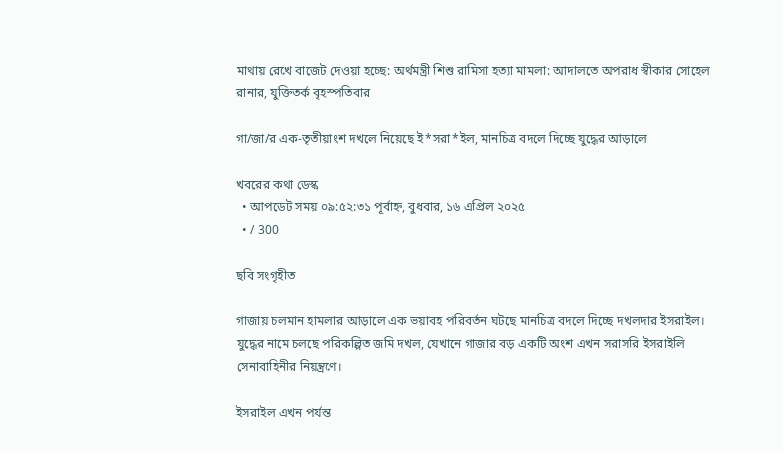মাথায় রেখে বাজেট দেওয়া হচ্ছে: অর্থমন্ত্রী শিশু রামিসা হত্যা মামলা: আদালতে অপরাধ স্বীকার সোহেল রানার, যুক্তিতর্ক বৃহস্পতিবার

গা/জা/র এক-তৃতীয়াংশ দখলে নিয়েছে ই*সরা*ইল, মানচিত্র বদলে দিচ্ছে যুদ্ধের আড়ালে

খবরের কথা ডেস্ক
  • আপডেট সময় ০৯:৫২:৩১ পূর্বাহ্ন, বুধবার, ১৬ এপ্রিল ২০২৫
  • / 300

ছবি সংগৃহীত

গাজায় চলমান হামলার আড়ালে এক ভয়াবহ পরিবর্তন ঘটছে মানচিত্র বদলে দিচ্ছে দখলদার ইসরাইল। যুদ্ধের নামে চলছে পরিকল্পিত জমি দখল, যেখানে গাজার বড় একটি অংশ এখন সরাসরি ইসরাইলি সেনাবাহিনীর নিয়ন্ত্রণে।

ইসরাইল এখন পর্যন্ত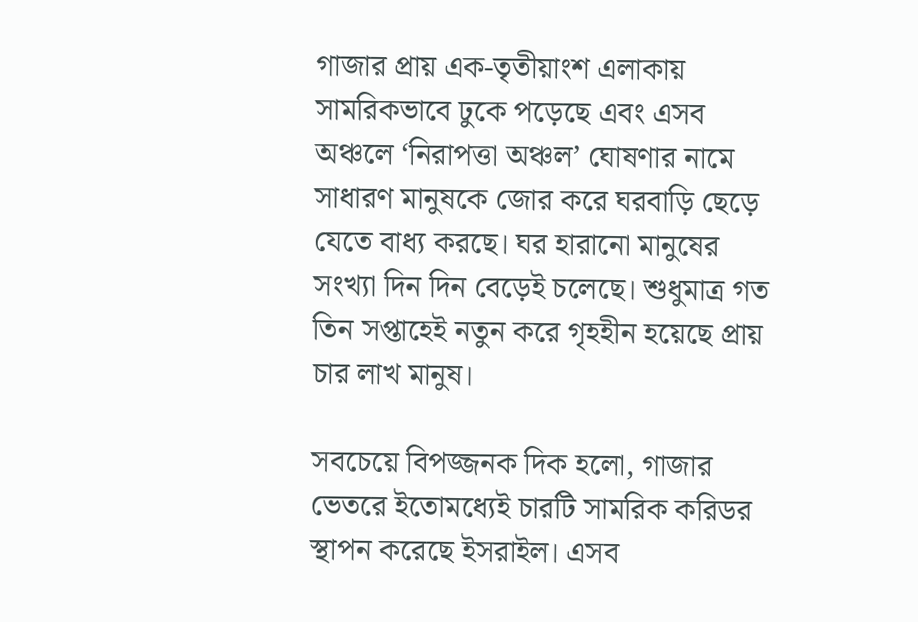গাজার প্রায় এক-তৃতীয়াংশ এলাকায় সামরিকভাবে ঢুকে পড়েছে এবং এসব অঞ্চলে ‘নিরাপত্তা অঞ্চল’ ঘোষণার নামে সাধারণ মানুষকে জোর করে ঘরবাড়ি ছেড়ে যেতে বাধ্য করছে। ঘর হারানো মানুষের সংখ্যা দিন দিন বেড়েই চলেছে। শুধুমাত্র গত তিন সপ্তাহেই নতুন করে গৃহহীন হয়েছে প্রায় চার লাখ মানুষ।

সবচেয়ে বিপজ্জনক দিক হলো, গাজার ভেতরে ইতোমধ্যেই চারটি সামরিক করিডর স্থাপন করেছে ইসরাইল। এসব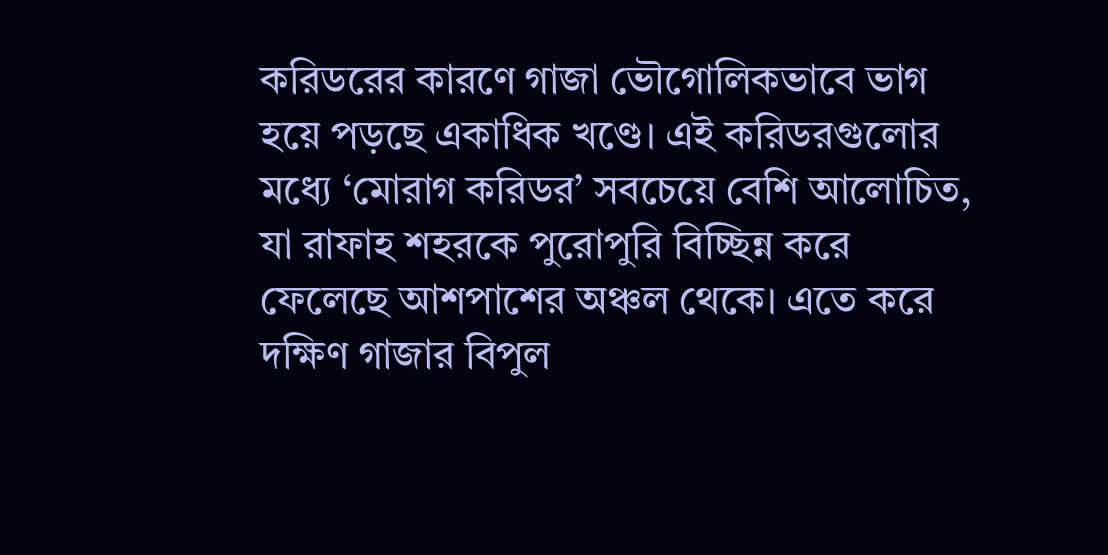করিডরের কারণে গাজা ভৌগোলিকভাবে ভাগ হয়ে পড়ছে একাধিক খণ্ডে। এই করিডরগুলোর মধ্যে ‘মোরাগ করিডর’ সবচেয়ে বেশি আলোচিত, যা রাফাহ শহরকে পুরোপুরি বিচ্ছিন্ন করে ফেলেছে আশপাশের অঞ্চল থেকে। এতে করে দক্ষিণ গাজার বিপুল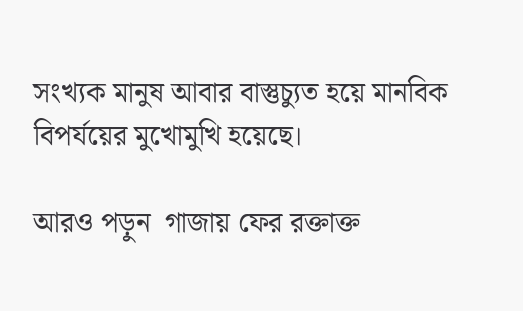সংখ্যক মানুষ আবার বাস্তুচ্যুত হয়ে মানবিক বিপর্যয়ের মুখোমুখি হয়েছে।

আরও পড়ুন  গাজায় ফের রক্তাক্ত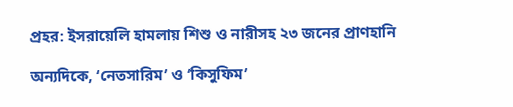প্রহর: ইসরায়েলি হামলায় শিশু ও নারীসহ ২৩ জনের প্রাণহানি

অন্যদিকে, ‘নেতসারিম’ ও ‘কিসুফিম’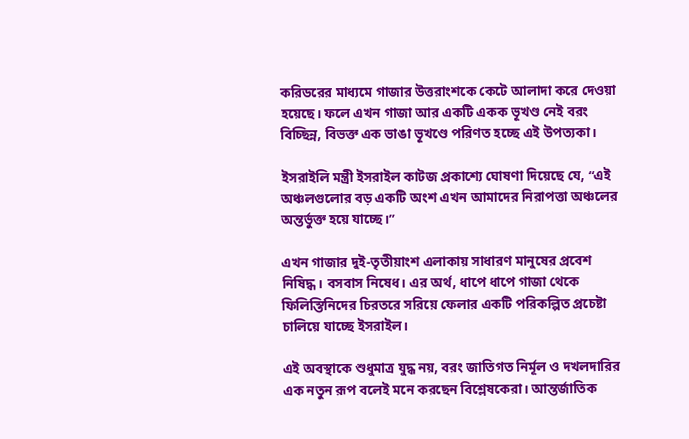করিডরের মাধ্যমে গাজার উত্তরাংশকে কেটে আলাদা করে দেওয়া হয়েছে। ফলে এখন গাজা আর একটি একক ভূখণ্ড নেই বরং বিচ্ছিন্ন, বিভক্ত এক ভাঙা ভূখণ্ডে পরিণত হচ্ছে এই উপত্যকা।

ইসরাইলি মন্ত্রী ইসরাইল কাটজ প্রকাশ্যে ঘোষণা দিয়েছে যে, “এই অঞ্চলগুলোর বড় একটি অংশ এখন আমাদের নিরাপত্তা অঞ্চলের অন্তর্ভুক্ত হয়ে যাচ্ছে।”

এখন গাজার দুই-তৃতীয়াংশ এলাকায় সাধারণ মানুষের প্রবেশ নিষিদ্ধ। বসবাস নিষেধ। এর অর্থ, ধাপে ধাপে গাজা থেকে ফিলিস্তিনিদের চিরতরে সরিয়ে ফেলার একটি পরিকল্পিত প্রচেষ্টা চালিয়ে যাচ্ছে ইসরাইল।

এই অবস্থাকে শুধুমাত্র যুদ্ধ নয়, বরং জাতিগত নির্মূল ও দখলদারির এক নতুন রূপ বলেই মনে করছেন বিশ্লেষকেরা। আন্তর্জাতিক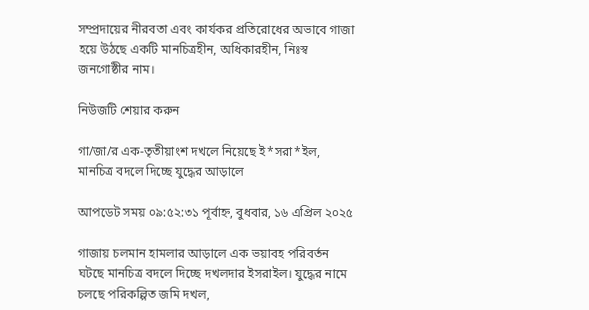সম্প্রদায়ের নীরবতা এবং কার্যকর প্রতিরোধের অভাবে গাজা হয়ে উঠছে একটি মানচিত্রহীন, অধিকারহীন, নিঃস্ব জনগোষ্ঠীর নাম।

নিউজটি শেয়ার করুন

গা/জা/র এক-তৃতীয়াংশ দখলে নিয়েছে ই*সরা*ইল, মানচিত্র বদলে দিচ্ছে যুদ্ধের আড়ালে

আপডেট সময় ০৯:৫২:৩১ পূর্বাহ্ন, বুধবার, ১৬ এপ্রিল ২০২৫

গাজায় চলমান হামলার আড়ালে এক ভয়াবহ পরিবর্তন ঘটছে মানচিত্র বদলে দিচ্ছে দখলদার ইসরাইল। যুদ্ধের নামে চলছে পরিকল্পিত জমি দখল,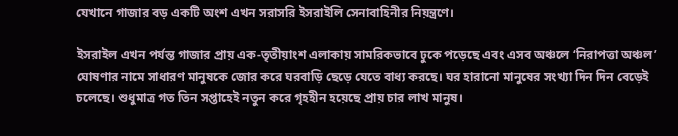যেখানে গাজার বড় একটি অংশ এখন সরাসরি ইসরাইলি সেনাবাহিনীর নিয়ন্ত্রণে।

ইসরাইল এখন পর্যন্ত গাজার প্রায় এক-তৃতীয়াংশ এলাকায় সামরিকভাবে ঢুকে পড়েছে এবং এসব অঞ্চলে ‘নিরাপত্তা অঞ্চল’ ঘোষণার নামে সাধারণ মানুষকে জোর করে ঘরবাড়ি ছেড়ে যেতে বাধ্য করছে। ঘর হারানো মানুষের সংখ্যা দিন দিন বেড়েই চলেছে। শুধুমাত্র গত তিন সপ্তাহেই নতুন করে গৃহহীন হয়েছে প্রায় চার লাখ মানুষ।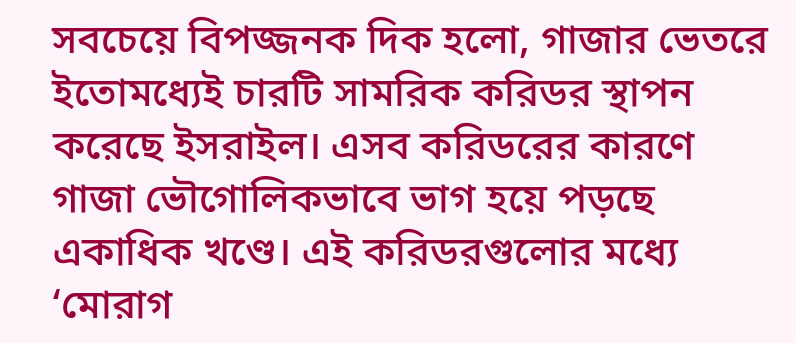সবচেয়ে বিপজ্জনক দিক হলো, গাজার ভেতরে ইতোমধ্যেই চারটি সামরিক করিডর স্থাপন করেছে ইসরাইল। এসব করিডরের কারণে গাজা ভৌগোলিকভাবে ভাগ হয়ে পড়ছে একাধিক খণ্ডে। এই করিডরগুলোর মধ্যে ‘মোরাগ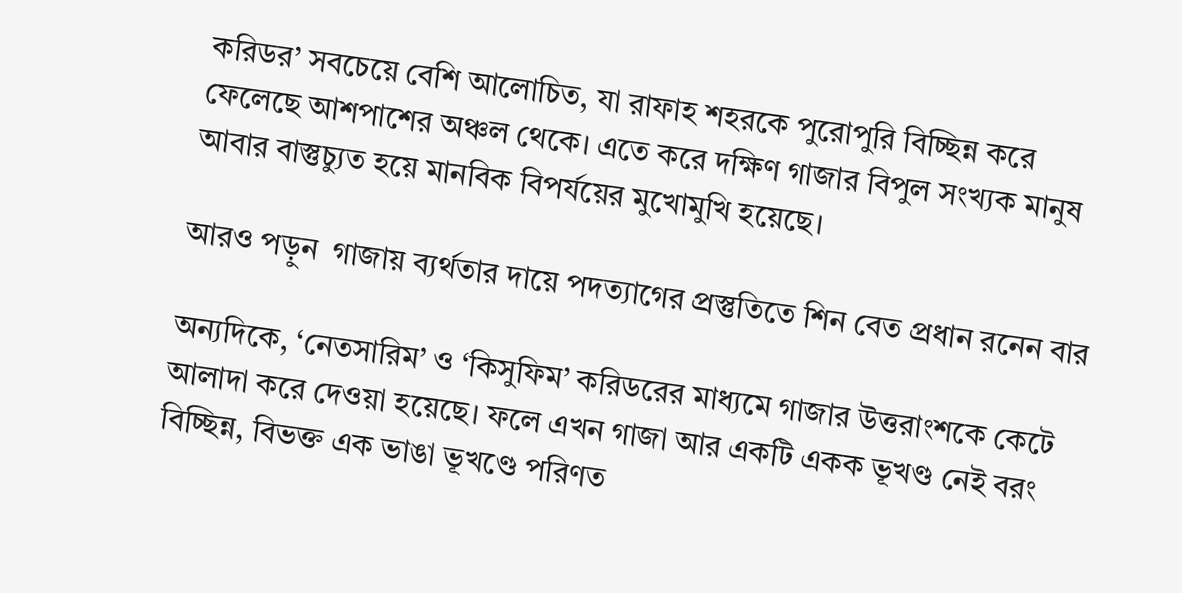করিডর’ সবচেয়ে বেশি আলোচিত, যা রাফাহ শহরকে পুরোপুরি বিচ্ছিন্ন করে ফেলেছে আশপাশের অঞ্চল থেকে। এতে করে দক্ষিণ গাজার বিপুল সংখ্যক মানুষ আবার বাস্তুচ্যুত হয়ে মানবিক বিপর্যয়ের মুখোমুখি হয়েছে।

আরও পড়ুন  গাজায় ব্যর্থতার দায়ে পদত্যাগের প্রস্তুতিতে শিন বেত প্রধান রনেন বার

অন্যদিকে, ‘নেতসারিম’ ও ‘কিসুফিম’ করিডরের মাধ্যমে গাজার উত্তরাংশকে কেটে আলাদা করে দেওয়া হয়েছে। ফলে এখন গাজা আর একটি একক ভূখণ্ড নেই বরং বিচ্ছিন্ন, বিভক্ত এক ভাঙা ভূখণ্ডে পরিণত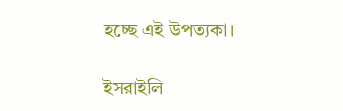হচ্ছে এই উপত্যকা।

ইসরাইলি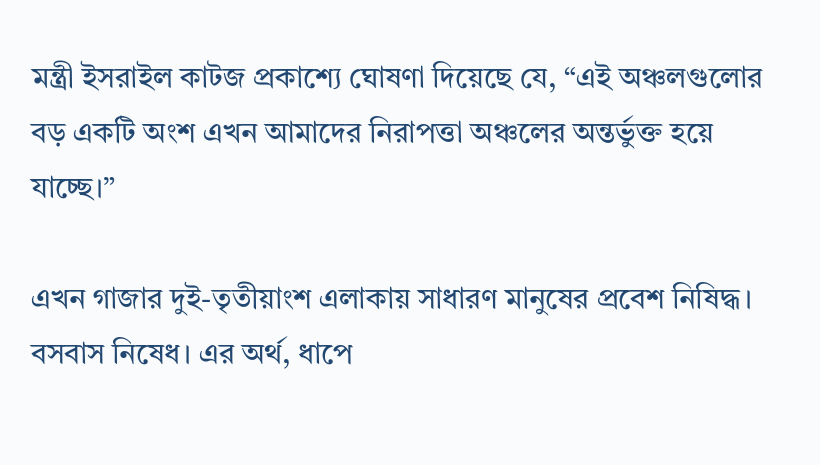মন্ত্রী ইসরাইল কাটজ প্রকাশ্যে ঘোষণা দিয়েছে যে, “এই অঞ্চলগুলোর বড় একটি অংশ এখন আমাদের নিরাপত্তা অঞ্চলের অন্তর্ভুক্ত হয়ে যাচ্ছে।”

এখন গাজার দুই-তৃতীয়াংশ এলাকায় সাধারণ মানুষের প্রবেশ নিষিদ্ধ। বসবাস নিষেধ। এর অর্থ, ধাপে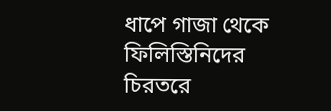ধাপে গাজা থেকে ফিলিস্তিনিদের চিরতরে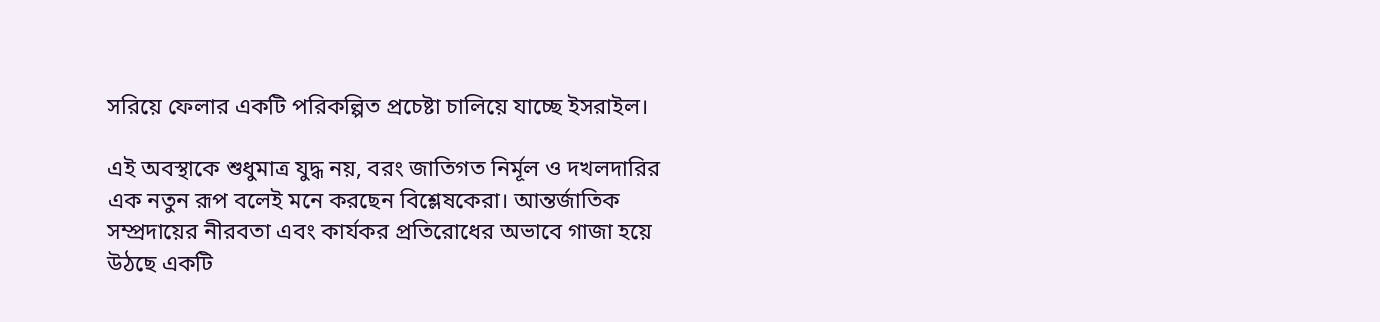সরিয়ে ফেলার একটি পরিকল্পিত প্রচেষ্টা চালিয়ে যাচ্ছে ইসরাইল।

এই অবস্থাকে শুধুমাত্র যুদ্ধ নয়, বরং জাতিগত নির্মূল ও দখলদারির এক নতুন রূপ বলেই মনে করছেন বিশ্লেষকেরা। আন্তর্জাতিক সম্প্রদায়ের নীরবতা এবং কার্যকর প্রতিরোধের অভাবে গাজা হয়ে উঠছে একটি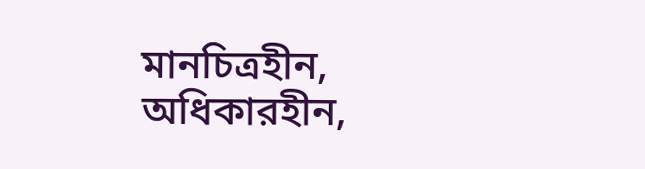মানচিত্রহীন, অধিকারহীন,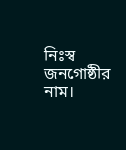নিঃস্ব জনগোষ্ঠীর নাম।